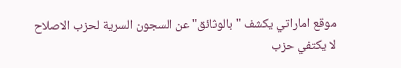موقع اماراتي يكشف "بالوثائق" عن السجون السرية لحزب الاصلاح
لا يكتفي حزب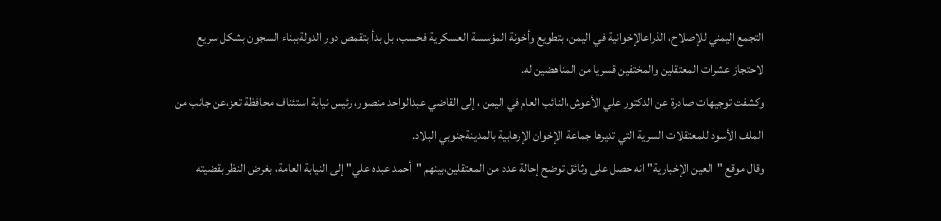التجمع اليمني للإصلاح، الذراعالإخوانية في اليمن، بتطويع وأخونة المؤسسة العسكرية فحسب، بل بدأ بتقمص دور الدولةببناء السجون بشكل سريع لاحتجاز عشرات المعتقلين والمختفين قسريا من المناهضين له.
وكشفت توجيهات صادرة عن الدكتور علي الأعوش،النائب العام في اليمن ، إلى القاضي عبدالواحد منصور، رئيس نيابة استئناف محافظة تعز،عن جانب من الملف الأسود للمعتقلات السرية التي تديرها جماعة الإخوان الإرهابية بالمدينةجنوبي البلاد.
وقال موقع "العين الإخبارية" انه حصل على وثائق توضح إحالة عدد من المعتقلين،بينهم "أحمد عبده علي" إلى النيابة العامة، بغرض النظر بقضيته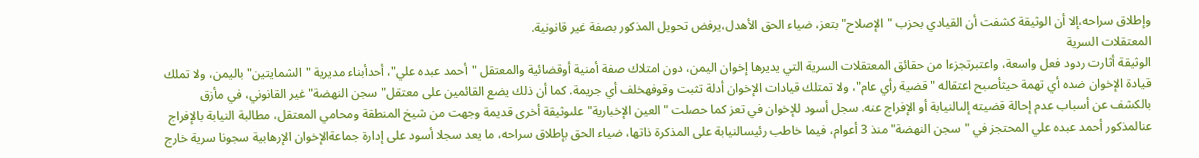وإطلاق سراحه،إلا أن الوثيقة كشفت أن القيادي بحزب "الإصلاح" بتعز، ضياء الحق الأهدل،يرفض تحويل المذكور بصفة غير قانونية.
المعتقلات السرية
الوثيقة أثارت ردود فعل واسعة، واعتبرتجزءا من حقائق المعتقلات السرية التي يديرها إخوان اليمن، دون امتلاك صفة أمنية أوقضائية والمعتقل "أحمد عبده علي"، أحدأبناء مديرية "الشمايتين" باليمن، ولا تملك قيادة الإخوان ضده أي تهمة حيثأصبح اعتقاله "قضية رأي عام"، ولا تمتلك قيادات الإخوان أدلة تثبت وقوفهخلف أي جريمة. كما أن ذلك يضع القائمين على معتقل"سجن النهضة" غير القانوني، في مأزق بالكشف عن أسباب عدم إحالة قضيته إلىالنيابة أو الإفراج عنه. سجل أسود للإخوان في تعز كما حصلت "العين الإخبارية" علىوثيقة أخرى قديمة وجهت من شيخ المنطقة ومحامي المعتقل، مطالبة النيابة بالإفراج عنالمذكور أحمد عبده علي المحتجز في "سجن النهضة" منذ 3 أعوام، فيما خاطب رئيسالنيابة على المذكرة ذاتها، ضياء الحق بإطلاق سراحه، ما يعد سجلا أسود على إدارة جماعةالإخوان الإرهابية سجونا سرية خارج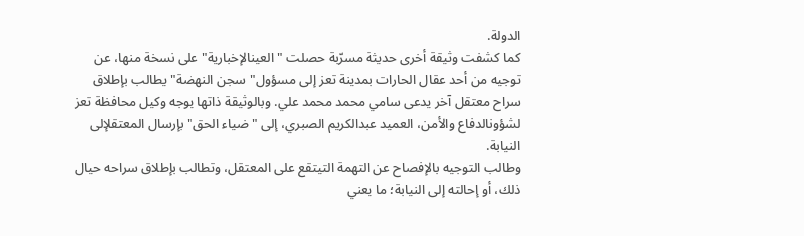الدولة.
كما كشفت وثيقة أخرى حديثة مسرّبة حصلت "العينالإخبارية" على نسخة منها، عن توجيه من أحد عقال الحارات بمدينة تعز إلى مسؤول"سجن النهضة" يطالب بإطلاق سراح معتقل آخر يدعى سامي محمد محمد علي. وبالوثيقة ذاتها يوجه وكيل محافظة تعز لشؤونالدفاع والأمن، العميد عبدالكريم الصبري، إلى "ضياء الحق" بإرسال المعتقلإلى النيابة.
وطالب التوجيه بالإفصاح عن التهمة التيتقع على المعتقل، وتطالب بإطلاق سراحه حيال ذلك، أو إحالته إلى النيابة؛ ما يعني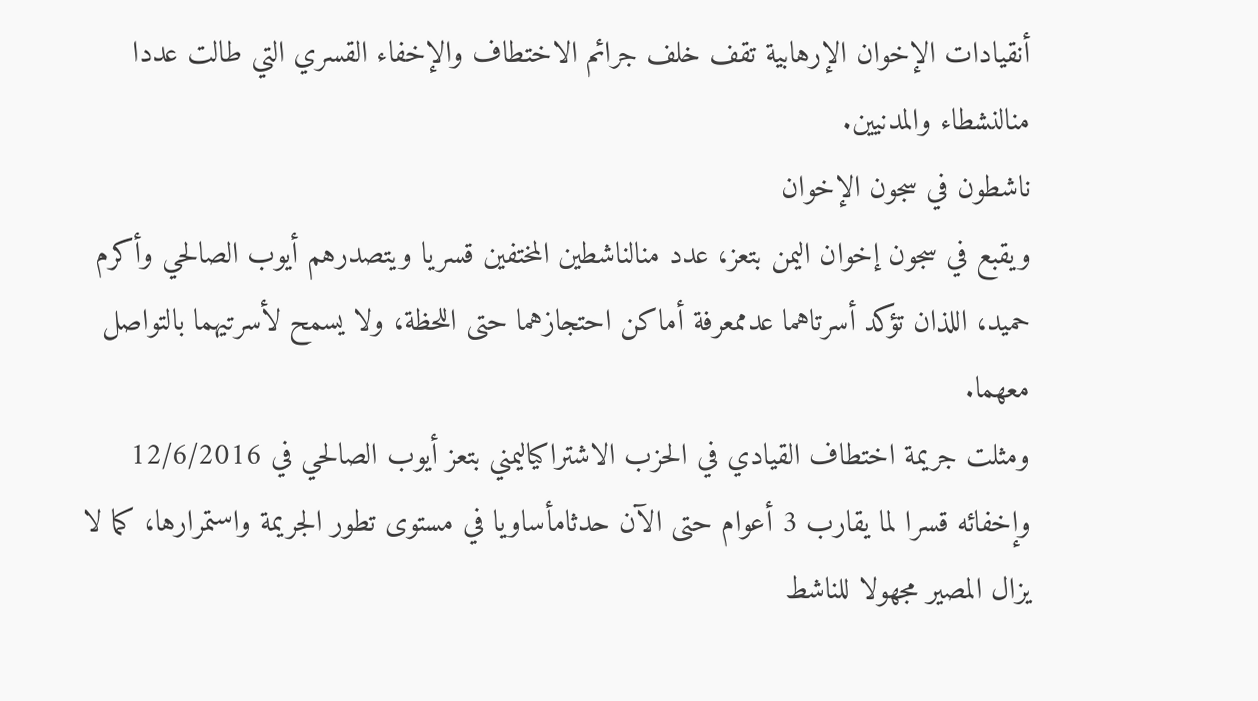أنقيادات الإخوان الإرهابية تقف خلف جرائم الاختطاف والإخفاء القسري التي طالت عددا منالنشطاء والمدنيين.
ناشطون في سجون الإخوان
ويقبع في سجون إخوان اليمن بتعز، عدد منالناشطين المختفين قسريا ويتصدرهم أيوب الصالحي وأكرم حميد، اللذان تؤكد أسرتاهما عدممعرفة أماكن احتجازهما حتى اللحظة، ولا يسمح لأسرتيهما بالتواصل معهما.
ومثلت جريمة اختطاف القيادي في الحزب الاشتراكياليمني بتعز أيوب الصالحي في 12/6/2016 وإخفائه قسرا لما يقارب 3 أعوام حتى الآن حدثامأساويا في مستوى تطور الجريمة واستمرارها، كما لا يزال المصير مجهولا للناشط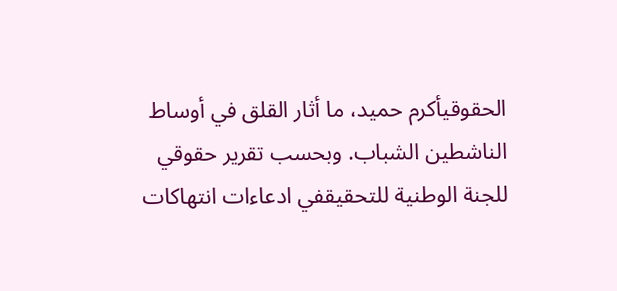الحقوقيأكرم حميد، ما أثار القلق في أوساط الناشطين الشباب. وبحسب تقرير حقوقي للجنة الوطنية للتحقيقفي ادعاءات انتهاكات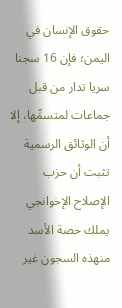حقوق الإنسان في اليمن؛ فإن 16 سجنا سريا تدار من قبل جماعات لمتسمِّها، إلا أن الوثائق الرسمية تثبت أن حزب الإصلاح الإخوانجي يملك حصة الأسد منهذه السجون غير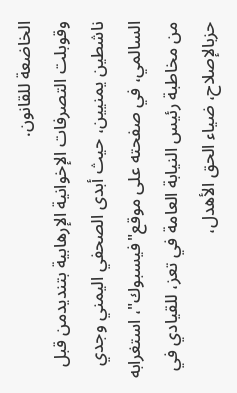الخاضعة للقانون.
وقوبلت التصرفات الإخوانية الإرهابية بتنديدمن قبل ناشطين يمنيين، حيث أبدى الصحفي اليمني وجدي السالمي، في صفحته على موقع"فيسبوك"، استغرابه من مخاطبة رئيس النيابة العامة في تعز، للقيادي في حزبالإصلاح، ضياء الحق الأهدل،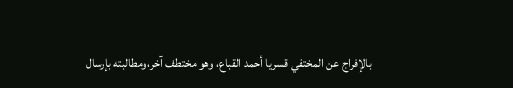بالإفراج عن المختفي قسريا أحمد القباع، وهو مختطف آخر،ومطالبته بإرسال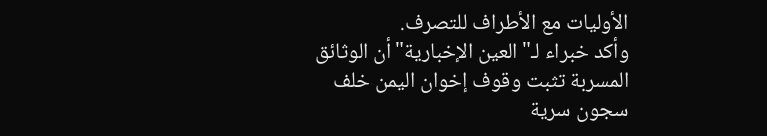الأوليات مع الأطراف للتصرف.
وأكد خبراء لـ"العين الإخبارية"أن الوثائق المسربة تثبت وقوف إخوان اليمن خلف سجون سرية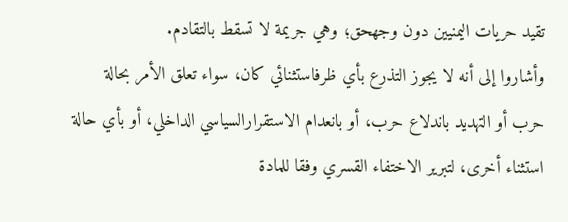تقيد حريات اليمنيين دون وجهحق؛ وهي جريمة لا تسقط بالتقادم.
وأشاروا إلى أنه لا يجوز التذرع بأي ظرفاستثنائي كان، سواء تعلق الأمر بحالة حرب أو التهديد باندلاع حرب، أو بانعدام الاستقرارالسياسي الداخلي، أو بأي حالة استثناء أخرى، لتبرير الاختفاء القسري وفقا للمادة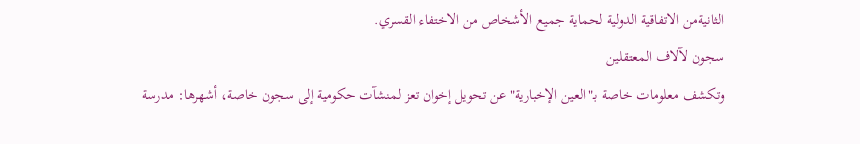الثانيةمن الاتفاقية الدولية لحماية جميع الأشخاص من الاختفاء القسري.
سجون لآلاف المعتقلين
وتكشف معلومات خاصة بـ"العين الإخبارية"عن تحويل إخوان تعز لمنشآت حكومية إلى سجون خاصة، أشهرها: مدرسة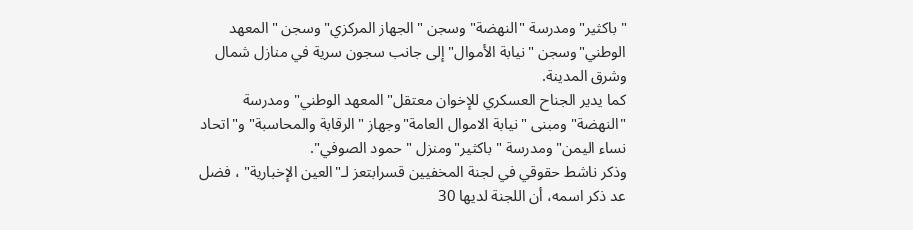"باكثير"ومدرسة "النهضة" وسجن "الجهاز المركزي" وسجن "المعهد الوطني"وسجن "نيابة الأموال" إلى جانب سجون سرية في منازل شمال وشرق المدينة.
كما يدير الجناح العسكري للإخوان معتقل"المعهد الوطني" ومدرسة "النهضة" ومبنى "نيابة الاموال العامة"وجهاز "الرقابة والمحاسبة" و"اتحاد نساء اليمن" ومدرسة "باكثير"ومنزل "حمود الصوفي".
وذكر ناشط حقوقي في لجنة المخفيين قسرابتعز لـ"العين الإخبارية" ، فضل عد ذكر اسمه، أن اللجنة لديها 30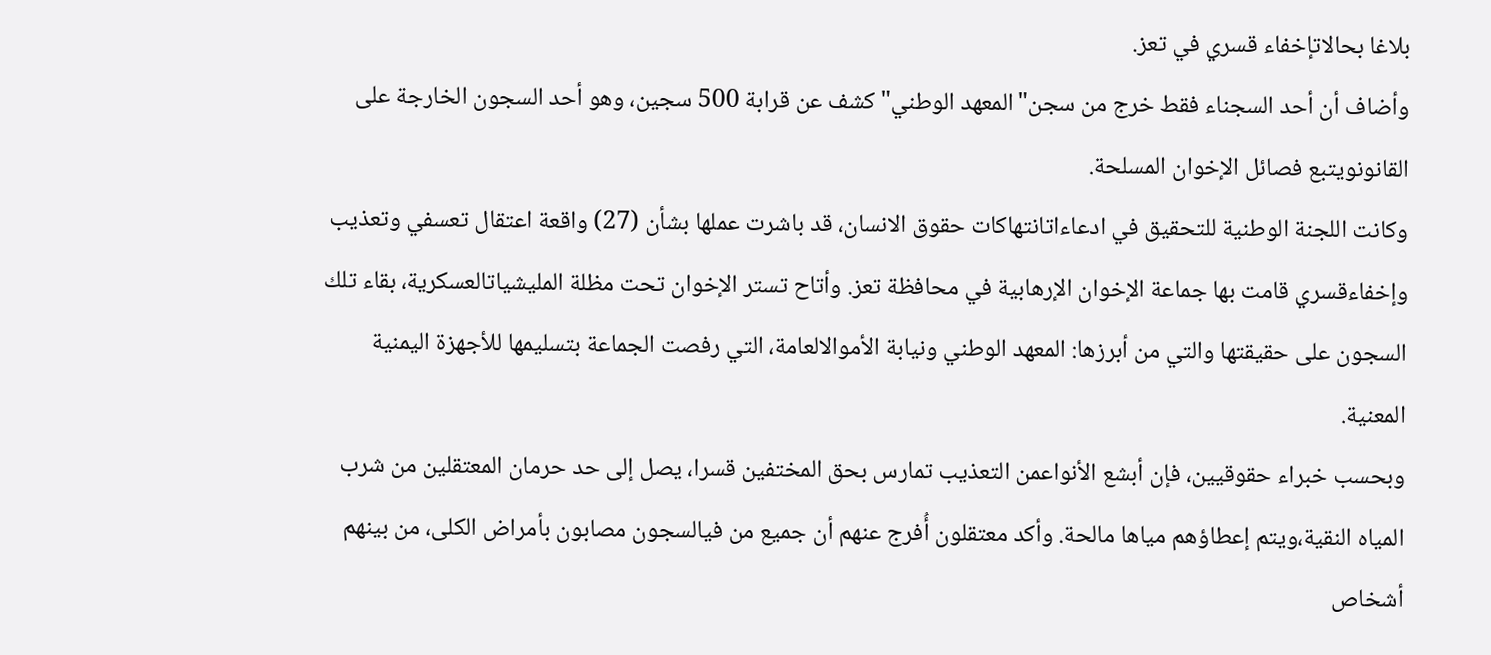بلاغا بحالاتإخفاء قسري في تعز.
وأضاف أن أحد السجناء فقط خرج من سجن"المعهد الوطني" كشف عن قرابة 500 سجين، وهو أحد السجون الخارجة على القانونويتبع فصائل الإخوان المسلحة.
وكانت اللجنة الوطنية للتحقيق في ادعاءاتانتهاكات حقوق الانسان، قد باشرت عملها بشأن (27) واقعة اعتقال تعسفي وتعذيب وإخفاءقسري قامت بها جماعة الإخوان الإرهابية في محافظة تعز. وأتاح تستر الإخوان تحت مظلة المليشياتالعسكرية، بقاء تلك السجون على حقيقتها والتي من أبرزها: المعهد الوطني ونيابة الأموالالعامة، التي رفصت الجماعة بتسليمها للأجهزة اليمنية المعنية.
وبحسب خبراء حقوقيين، فإن أبشع الأنواعمن التعذيب تمارس بحق المختفين قسرا، يصل إلى حد حرمان المعتقلين من شرب المياه النقية،ويتم إعطاؤهم مياها مالحة. وأكد معتقلون أُفرج عنهم أن جميع من فيالسجون مصابون بأمراض الكلى، من بينهم أشخاص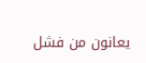يعانون من فشل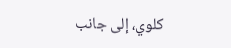كلوي، إلى جانب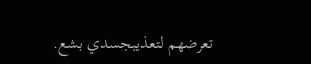تعرضهم لتعذيبجسدي بشع.